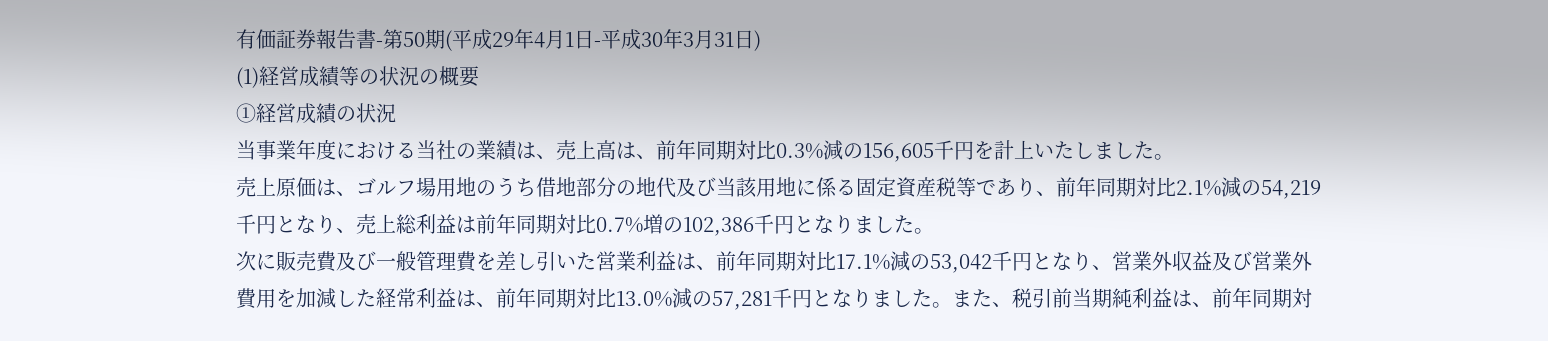有価証券報告書-第50期(平成29年4月1日-平成30年3月31日)
(1)経営成績等の状況の概要
①経営成績の状況
当事業年度における当社の業績は、売上高は、前年同期対比0.3%減の156,605千円を計上いたしました。
売上原価は、ゴルフ場用地のうち借地部分の地代及び当該用地に係る固定資産税等であり、前年同期対比2.1%減の54,219千円となり、売上総利益は前年同期対比0.7%増の102,386千円となりました。
次に販売費及び一般管理費を差し引いた営業利益は、前年同期対比17.1%減の53,042千円となり、営業外収益及び営業外費用を加減した経常利益は、前年同期対比13.0%減の57,281千円となりました。また、税引前当期純利益は、前年同期対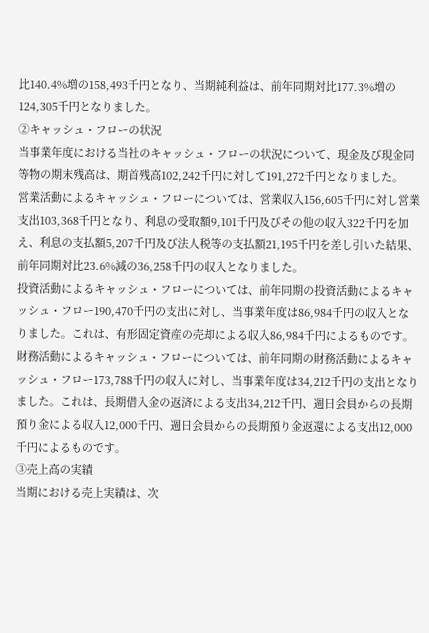比140.4%増の158,493千円となり、当期純利益は、前年同期対比177.3%増の124,305千円となりました。
②キャッシュ・フローの状況
当事業年度における当社のキャッシュ・フローの状況について、現金及び現金同等物の期末残高は、期首残高102,242千円に対して191,272千円となりました。
営業活動によるキャッシュ・フローについては、営業収入156,605千円に対し営業支出103,368千円となり、利息の受取額9,101千円及びその他の収入322千円を加え、利息の支払額5,207千円及び法人税等の支払額21,195千円を差し引いた結果、前年同期対比23.6%減の36,258千円の収入となりました。
投資活動によるキャッシュ・フローについては、前年同期の投資活動によるキャッシュ・フロー190,470千円の支出に対し、当事業年度は86,984千円の収入となりました。これは、有形固定資産の売却による収入86,984千円によるものです。
財務活動によるキャッシュ・フローについては、前年同期の財務活動によるキャッシュ・フロー173,788千円の収入に対し、当事業年度は34,212千円の支出となりました。これは、長期借入金の返済による支出34,212千円、週日会員からの長期預り金による収入12,000千円、週日会員からの長期預り金返還による支出12,000千円によるものです。
③売上高の実績
当期における売上実績は、次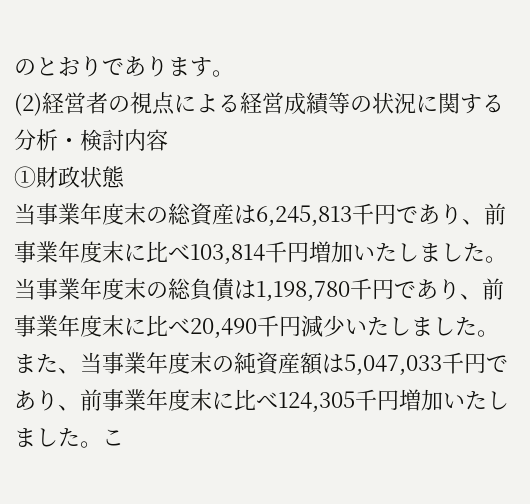のとおりであります。
(2)経営者の視点による経営成績等の状況に関する分析・検討内容
①財政状態
当事業年度末の総資産は6,245,813千円であり、前事業年度末に比べ103,814千円増加いたしました。
当事業年度末の総負債は1,198,780千円であり、前事業年度末に比べ20,490千円減少いたしました。
また、当事業年度末の純資産額は5,047,033千円であり、前事業年度末に比べ124,305千円増加いたしました。こ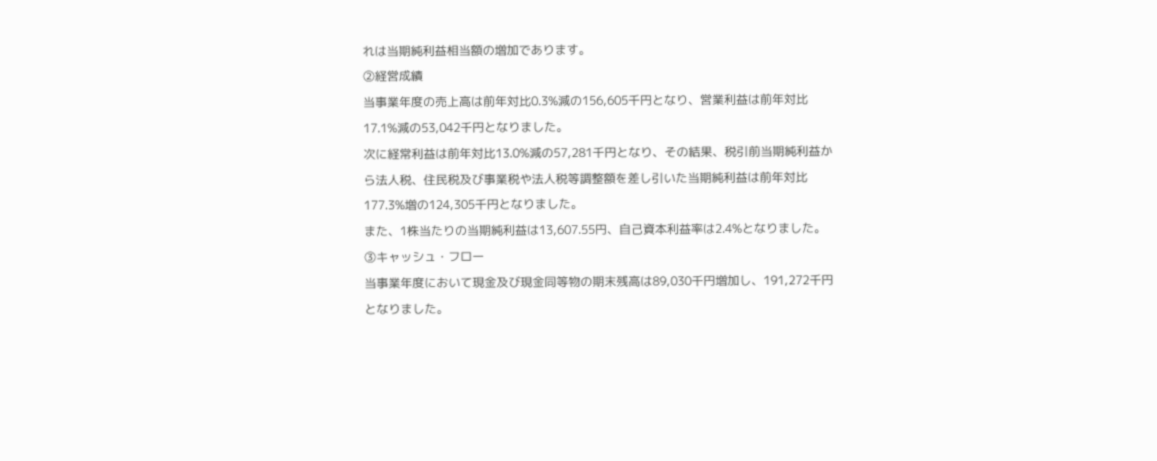れは当期純利益相当額の増加であります。
②経営成績
当事業年度の売上高は前年対比0.3%減の156,605千円となり、営業利益は前年対比17.1%減の53,042千円となりました。
次に経常利益は前年対比13.0%減の57,281千円となり、その結果、税引前当期純利益から法人税、住民税及び事業税や法人税等調整額を差し引いた当期純利益は前年対比177.3%増の124,305千円となりました。
また、1株当たりの当期純利益は13,607.55円、自己資本利益率は2.4%となりました。
③キャッシュ・フロー
当事業年度において現金及び現金同等物の期末残高は89,030千円増加し、191,272千円となりました。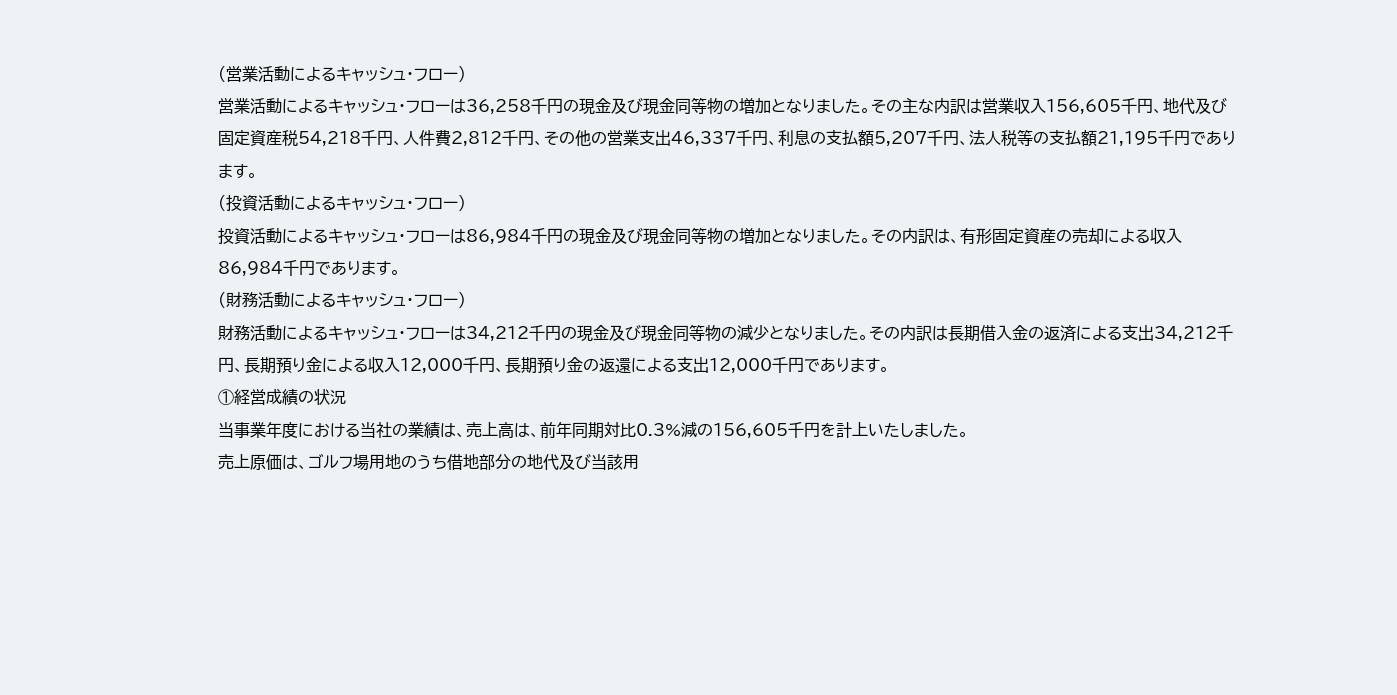(営業活動によるキャッシュ・フロー)
営業活動によるキャッシュ・フローは36,258千円の現金及び現金同等物の増加となりました。その主な内訳は営業収入156,605千円、地代及び固定資産税54,218千円、人件費2,812千円、その他の営業支出46,337千円、利息の支払額5,207千円、法人税等の支払額21,195千円であります。
(投資活動によるキャッシュ・フロー)
投資活動によるキャッシュ・フローは86,984千円の現金及び現金同等物の増加となりました。その内訳は、有形固定資産の売却による収入86,984千円であります。
(財務活動によるキャッシュ・フロー)
財務活動によるキャッシュ・フローは34,212千円の現金及び現金同等物の減少となりました。その内訳は長期借入金の返済による支出34,212千円、長期預り金による収入12,000千円、長期預り金の返還による支出12,000千円であります。
①経営成績の状況
当事業年度における当社の業績は、売上高は、前年同期対比0.3%減の156,605千円を計上いたしました。
売上原価は、ゴルフ場用地のうち借地部分の地代及び当該用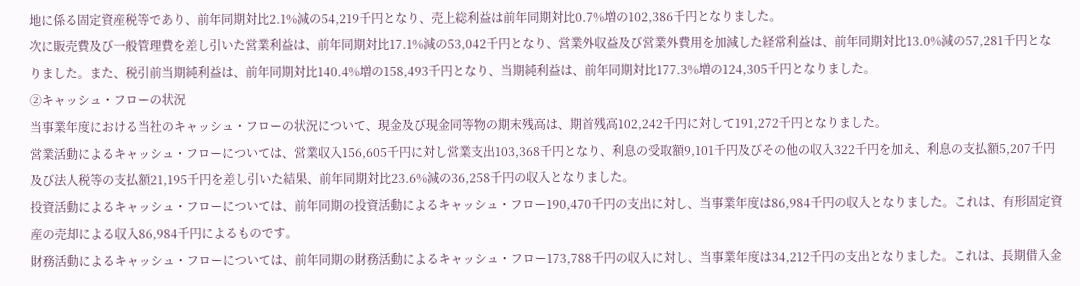地に係る固定資産税等であり、前年同期対比2.1%減の54,219千円となり、売上総利益は前年同期対比0.7%増の102,386千円となりました。
次に販売費及び一般管理費を差し引いた営業利益は、前年同期対比17.1%減の53,042千円となり、営業外収益及び営業外費用を加減した経常利益は、前年同期対比13.0%減の57,281千円となりました。また、税引前当期純利益は、前年同期対比140.4%増の158,493千円となり、当期純利益は、前年同期対比177.3%増の124,305千円となりました。
②キャッシュ・フローの状況
当事業年度における当社のキャッシュ・フローの状況について、現金及び現金同等物の期末残高は、期首残高102,242千円に対して191,272千円となりました。
営業活動によるキャッシュ・フローについては、営業収入156,605千円に対し営業支出103,368千円となり、利息の受取額9,101千円及びその他の収入322千円を加え、利息の支払額5,207千円及び法人税等の支払額21,195千円を差し引いた結果、前年同期対比23.6%減の36,258千円の収入となりました。
投資活動によるキャッシュ・フローについては、前年同期の投資活動によるキャッシュ・フロー190,470千円の支出に対し、当事業年度は86,984千円の収入となりました。これは、有形固定資産の売却による収入86,984千円によるものです。
財務活動によるキャッシュ・フローについては、前年同期の財務活動によるキャッシュ・フロー173,788千円の収入に対し、当事業年度は34,212千円の支出となりました。これは、長期借入金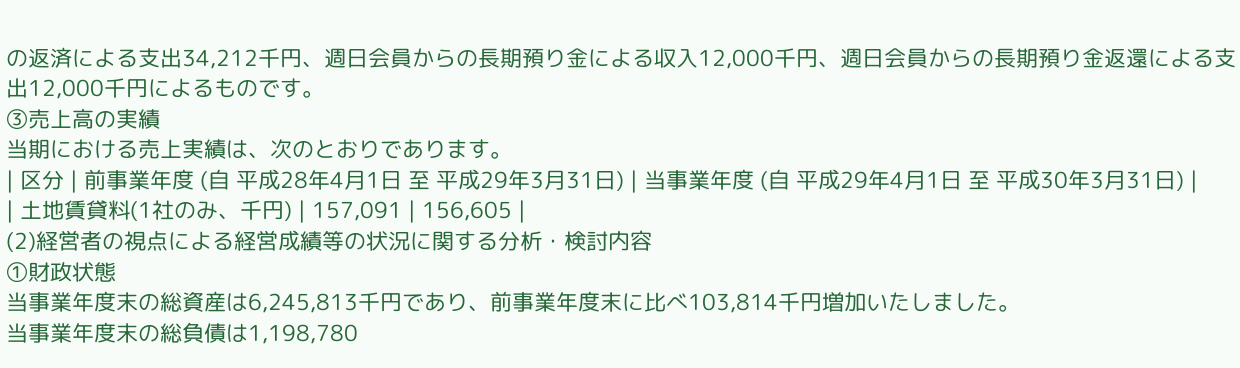の返済による支出34,212千円、週日会員からの長期預り金による収入12,000千円、週日会員からの長期預り金返還による支出12,000千円によるものです。
③売上高の実績
当期における売上実績は、次のとおりであります。
| 区分 | 前事業年度 (自 平成28年4月1日 至 平成29年3月31日) | 当事業年度 (自 平成29年4月1日 至 平成30年3月31日) |
| 土地賃貸料(1社のみ、千円) | 157,091 | 156,605 |
(2)経営者の視点による経営成績等の状況に関する分析・検討内容
①財政状態
当事業年度末の総資産は6,245,813千円であり、前事業年度末に比べ103,814千円増加いたしました。
当事業年度末の総負債は1,198,780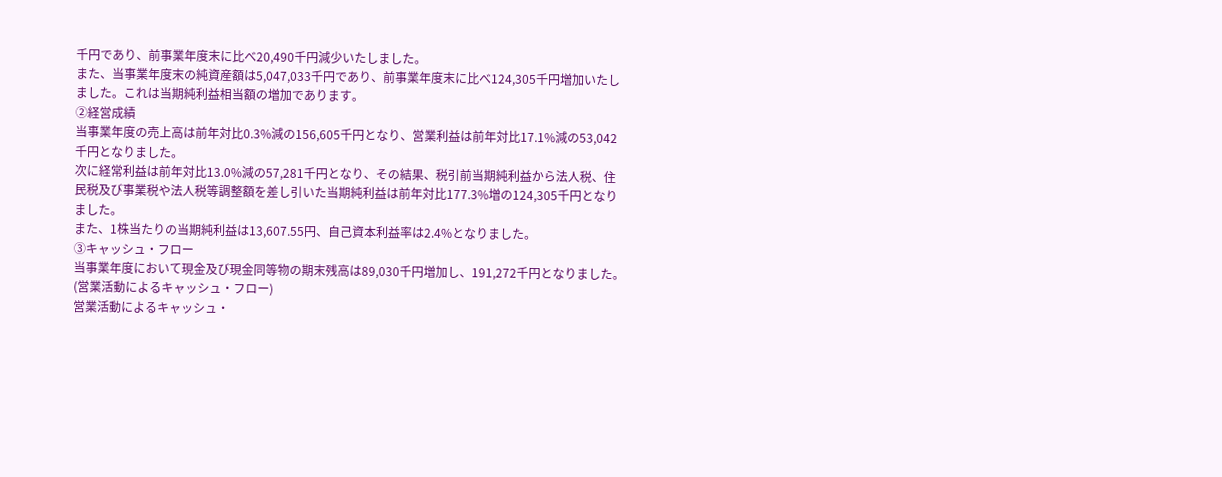千円であり、前事業年度末に比べ20,490千円減少いたしました。
また、当事業年度末の純資産額は5,047,033千円であり、前事業年度末に比べ124,305千円増加いたしました。これは当期純利益相当額の増加であります。
②経営成績
当事業年度の売上高は前年対比0.3%減の156,605千円となり、営業利益は前年対比17.1%減の53,042千円となりました。
次に経常利益は前年対比13.0%減の57,281千円となり、その結果、税引前当期純利益から法人税、住民税及び事業税や法人税等調整額を差し引いた当期純利益は前年対比177.3%増の124,305千円となりました。
また、1株当たりの当期純利益は13,607.55円、自己資本利益率は2.4%となりました。
③キャッシュ・フロー
当事業年度において現金及び現金同等物の期末残高は89,030千円増加し、191,272千円となりました。
(営業活動によるキャッシュ・フロー)
営業活動によるキャッシュ・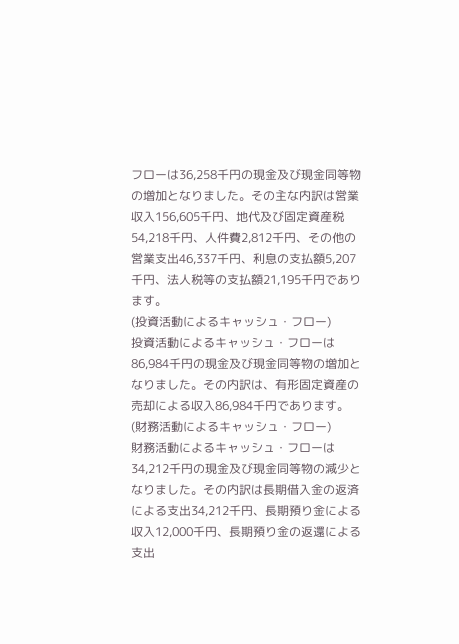フローは36,258千円の現金及び現金同等物の増加となりました。その主な内訳は営業収入156,605千円、地代及び固定資産税54,218千円、人件費2,812千円、その他の営業支出46,337千円、利息の支払額5,207千円、法人税等の支払額21,195千円であります。
(投資活動によるキャッシュ・フロー)
投資活動によるキャッシュ・フローは86,984千円の現金及び現金同等物の増加となりました。その内訳は、有形固定資産の売却による収入86,984千円であります。
(財務活動によるキャッシュ・フロー)
財務活動によるキャッシュ・フローは34,212千円の現金及び現金同等物の減少となりました。その内訳は長期借入金の返済による支出34,212千円、長期預り金による収入12,000千円、長期預り金の返還による支出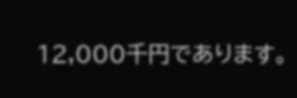12,000千円であります。